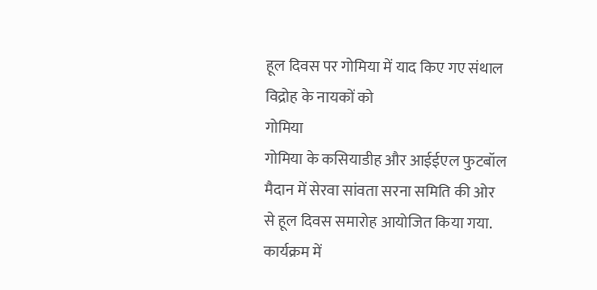हूल दिवस पर गोमिया में याद किए गए संथाल विद्रोह के नायकों को
गोमिया
गोमिया के कसियाडीह और आईईएल फुटबॉल मैदान में सेरवा सांवता सरना समिति की ओर से हूल दिवस समारोह आयोजित किया गया. कार्यक्रम में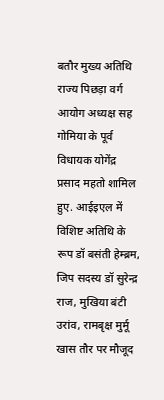बतौर मुख्य अतिथि राज्य पिछड़ा वर्ग आयोग अध्यक्ष सह गोमिया के पूर्व विधायक योगेंद्र प्रसाद महतो शामिल हुए. आईइएल में विशिष्ट अतिथि के रूप डॉ बसंती हेम्ब्रम, जिप सदस्य डॉ सुरेन्द्र राज, मुखिया बंटी उरांव, रामबृक्ष मुर्मू खास तौर पर मौजूद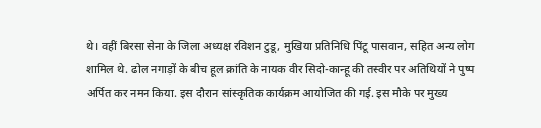थे। वहीं बिरसा सेना के जिला अध्यक्ष रविशन टुडू, मुखिया प्रतिनिधि पिंटू पासवान, सहित अन्य लोग शामिल थे. ढोल नगाड़ों के बीच हूल क्रांति के नायक वीर सिदो-कान्हू की तस्वीर पर अतिथियों ने पुष्प अर्पित कर नमन किया. इस दौरान सांस्कृतिक कार्यक्रम आयोजित की गई. इस मौके पर मुख्य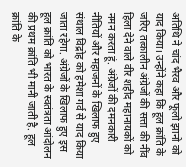अतिथि ने चांद भैरव और फूलो झानो को याद किया। उन्होंने कहा कि हूल क्रांति के जरिए तत्कालीन अंग्रेजों की सत्ता की नींव हिला देने वाले वीर शहीद महानायकों को नमन करता हूं. अंग्रेजों की दमनकारी नीतियों और महाजनों के खिलाफ हुए संथाल विद्रोह को हमेशा गर्व से याद किया जाता रहेगा. अंग्रेजों के खिलाफ हुए इस हूल क्रांति को भारत के स्वतंत्रता आंदोलन की प्रथम क्रांति भी मानी जाती है. हूल क्रांति के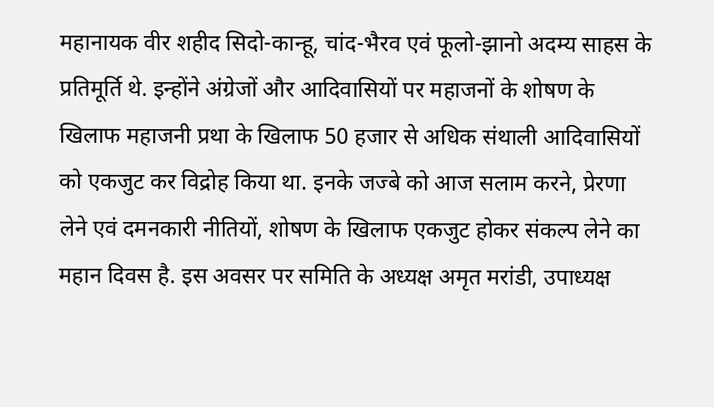महानायक वीर शहीद सिदो-कान्हू, चांद-भैरव एवं फूलो-झानो अदम्य साहस के प्रतिमूर्ति थे. इन्होंने अंग्रेजों और आदिवासियों पर महाजनों के शोषण के खिलाफ महाजनी प्रथा के खिलाफ 50 हजार से अधिक संथाली आदिवासियों को एकजुट कर विद्रोह किया था. इनके जज्बे को आज सलाम करने, प्रेरणा लेने एवं दमनकारी नीतियों, शोषण के खिलाफ एकजुट होकर संकल्प लेने का महान दिवस है. इस अवसर पर समिति के अध्यक्ष अमृत मरांडी, उपाध्यक्ष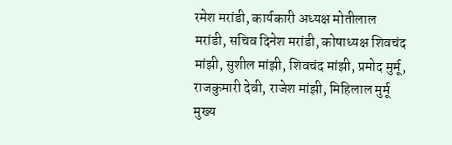रमेश मरांडी, कार्यकारी अध्यक्ष मोतीलाल मरांडी, सचिव दिनेश मरांडी, कोषाध्यक्ष शिवचंद मांझी, सुशील मांझी, शिवचंद मांझी, प्रमोद मुर्मू, राजकुमारी देवी, राजेश मांझी, मिहिलाल मुर्मू मुख्य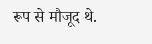रूप से मौजूद थे.